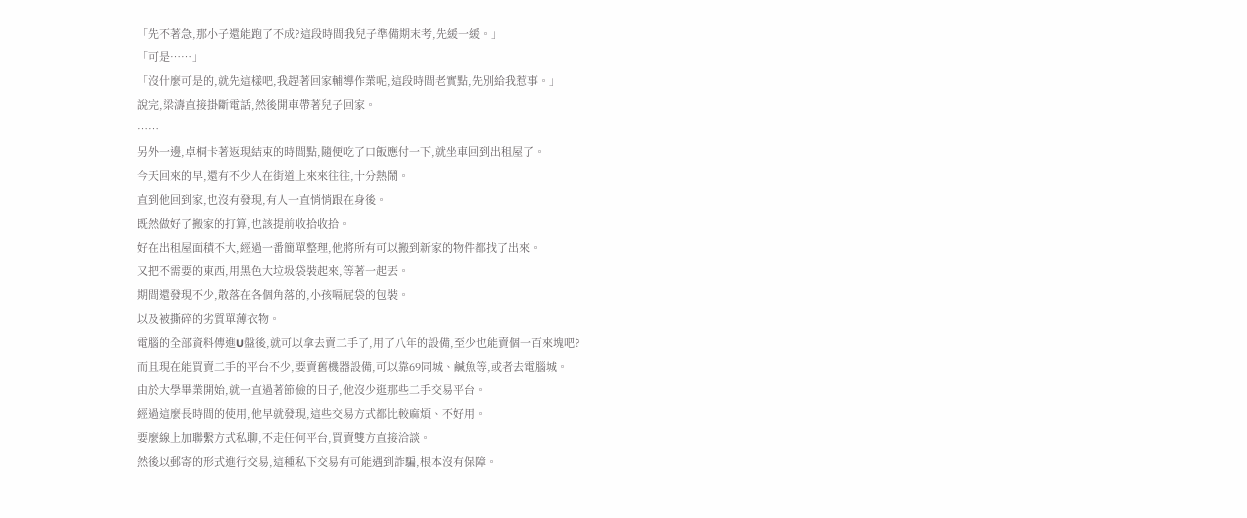「先不著急,那小子還能跑了不成?這段時間我兒子準備期末考,先緩一緩。」
「可是……」
「沒什麼可是的,就先這樣吧,我趕著回家輔導作業呢,這段時間老實點,先別給我惹事。」
說完,梁濤直接掛斷電話,然後開車帶著兒子回家。
……
另外一邊,卓桐卡著返現結束的時間點,隨便吃了口飯應付一下,就坐車回到出租屋了。
今天回來的早,還有不少人在街道上來來往往,十分熱鬧。
直到他回到家,也沒有發現,有人一直悄悄跟在身後。
既然做好了搬家的打算,也該提前收拾收拾。
好在出租屋面積不大,經過一番簡單整理,他將所有可以搬到新家的物件都找了出來。
又把不需要的東西,用黑色大垃圾袋裝起來,等著一起丟。
期間還發現不少,散落在各個角落的,小孩嗝屁袋的包裝。
以及被撕碎的劣質單薄衣物。
電腦的全部資料傳進U盤後,就可以拿去賣二手了,用了八年的設備,至少也能賣個一百來塊吧?
而且現在能買賣二手的平台不少,要賣舊機器設備,可以靠69同城、鹹魚等,或者去電腦城。
由於大學畢業開始,就一直過著節儉的日子,他沒少逛那些二手交易平台。
經過這麼長時間的使用,他早就發現,這些交易方式都比較麻煩、不好用。
要麼線上加聯繫方式私聊,不走任何平台,買賣雙方直接洽談。
然後以郵寄的形式進行交易,這種私下交易有可能遇到詐騙,根本沒有保障。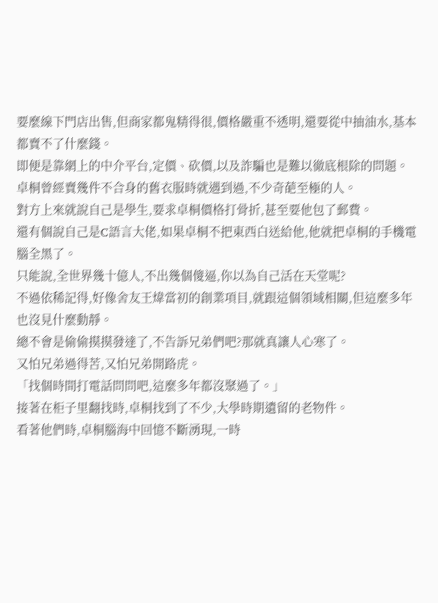要麼線下門店出售,但商家都鬼精得很,價格嚴重不透明,還要從中抽油水,基本都賣不了什麼錢。
即便是靠網上的中介平台,定價、砍價,以及詐騙也是難以徹底根除的問題。
卓桐曾經賣幾件不合身的舊衣服時就遇到過,不少奇葩至極的人。
對方上來就說自己是學生,要求卓桐價格打骨折,甚至要他包了郵費。
還有個說自己是C語言大佬,如果卓桐不把東西白送給他,他就把卓桐的手機電腦全黑了。
只能說,全世界幾十億人,不出幾個傻逼,你以為自己活在天堂呢?
不過依稀記得,好像舍友王煒當初的創業項目,就跟這個領域相關,但這麼多年也沒見什麼動靜。
總不會是偷偷摸摸發達了,不告訴兄弟們吧?那就真讓人心寒了。
又怕兄弟過得苦,又怕兄弟開路虎。
「找個時間打電話問問吧,這麼多年都沒聚過了。」
接著在柜子里翻找時,卓桐找到了不少,大學時期遺留的老物件。
看著他們時,卓桐腦海中回憶不斷湧現,一時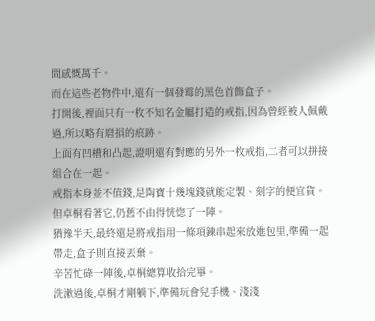間感慨萬千。
而在這些老物件中,還有一個發霉的黑色首飾盒子。
打開後,裡面只有一枚不知名金屬打造的戒指,因為曾經被人佩戴過,所以略有磨損的痕跡。
上面有凹槽和凸起,證明還有對應的另外一枚戒指,二者可以拼接組合在一起。
戒指本身並不值錢,是陶寶十幾塊錢就能定製、刻字的便宜貨。
但卓桐看著它,仍舊不由得恍惚了一陣。
猶豫半天,最終還是將戒指用一條項鍊串起來放進包里,準備一起帶走,盒子則直接丟棄。
辛苦忙碌一陣後,卓桐總算收拾完畢。
洗漱過後,卓桐才剛躺下,準備玩會兒手機、淺淺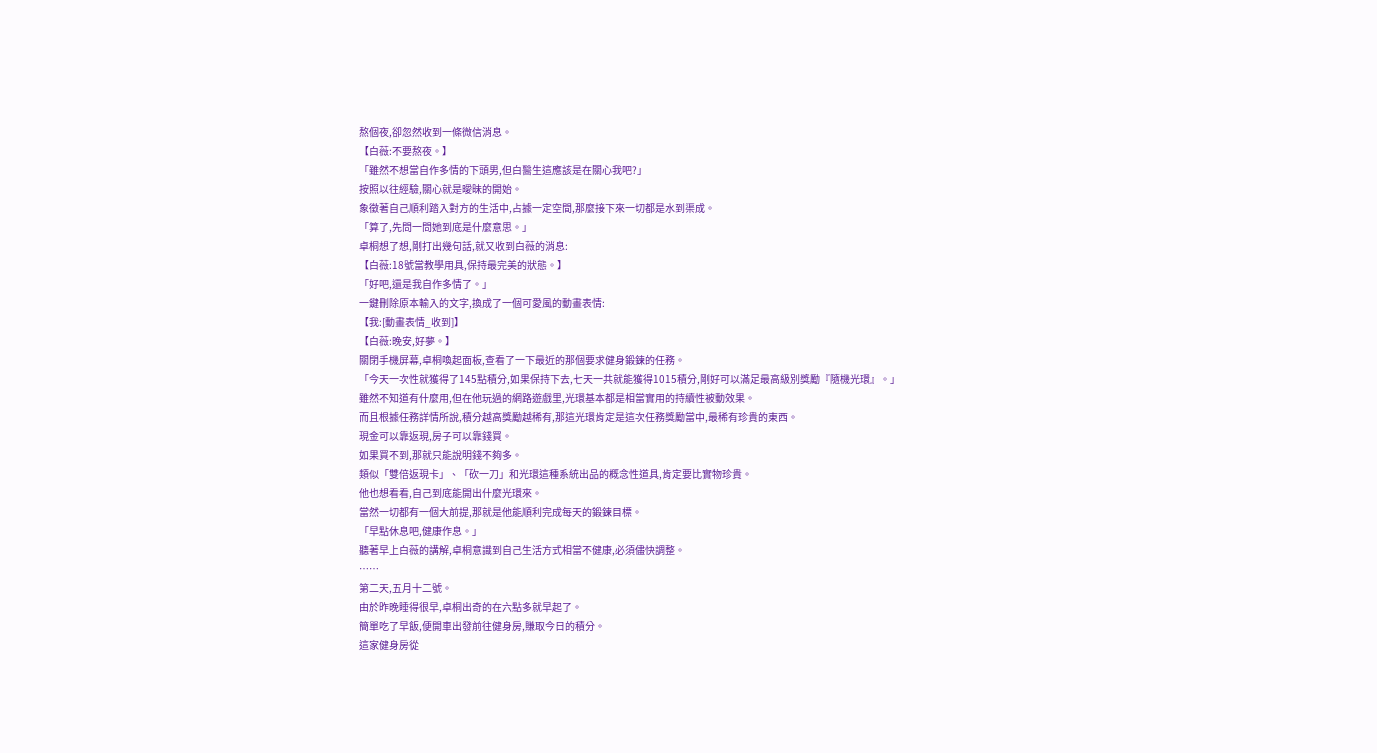熬個夜,卻忽然收到一條微信消息。
【白薇:不要熬夜。】
「雖然不想當自作多情的下頭男,但白醫生這應該是在關心我吧?」
按照以往經驗,關心就是曖昧的開始。
象徵著自己順利踏入對方的生活中,占據一定空間,那麼接下來一切都是水到渠成。
「算了,先問一問她到底是什麼意思。」
卓桐想了想,剛打出幾句話,就又收到白薇的消息:
【白薇:18號當教學用具,保持最完美的狀態。】
「好吧,還是我自作多情了。」
一鍵刪除原本輸入的文字,換成了一個可愛風的動畫表情:
【我:[動畫表情_收到]】
【白薇:晚安,好夢。】
關閉手機屏幕,卓桐喚起面板,查看了一下最近的那個要求健身鍛鍊的任務。
「今天一次性就獲得了145點積分,如果保持下去,七天一共就能獲得1015積分,剛好可以滿足最高級別獎勵『隨機光環』。」
雖然不知道有什麼用,但在他玩過的網路遊戲里,光環基本都是相當實用的持續性被動效果。
而且根據任務詳情所說,積分越高獎勵越稀有,那這光環肯定是這次任務獎勵當中,最稀有珍貴的東西。
現金可以靠返現,房子可以靠錢買。
如果買不到,那就只能說明錢不夠多。
類似「雙倍返現卡」、「砍一刀」和光環這種系統出品的概念性道具,肯定要比實物珍貴。
他也想看看,自己到底能開出什麼光環來。
當然一切都有一個大前提,那就是他能順利完成每天的鍛鍊目標。
「早點休息吧,健康作息。」
聽著早上白薇的講解,卓桐意識到自己生活方式相當不健康,必須儘快調整。
……
第二天,五月十二號。
由於昨晚睡得很早,卓桐出奇的在六點多就早起了。
簡單吃了早飯,便開車出發前往健身房,賺取今日的積分。
這家健身房從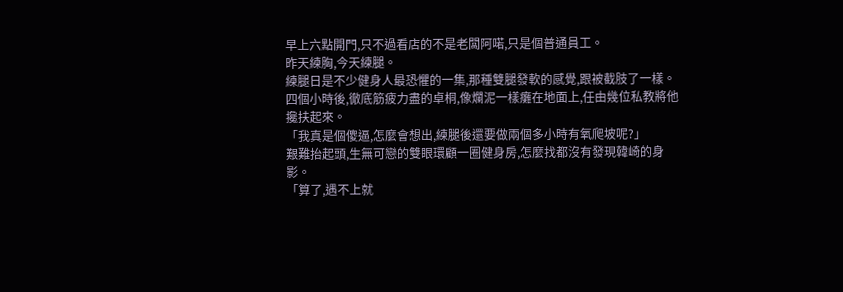早上六點開門,只不過看店的不是老闆阿喏,只是個普通員工。
昨天練胸,今天練腿。
練腿日是不少健身人最恐懼的一集,那種雙腿發軟的感覺,跟被截肢了一樣。
四個小時後,徹底筋疲力盡的卓桐,像爛泥一樣癱在地面上,任由幾位私教將他攙扶起來。
「我真是個傻逼,怎麼會想出,練腿後還要做兩個多小時有氧爬坡呢?」
艱難抬起頭,生無可戀的雙眼環顧一圈健身房,怎麼找都沒有發現韓崎的身影。
「算了,遇不上就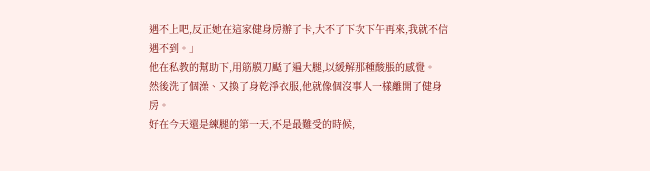遇不上吧,反正她在這家健身房辦了卡,大不了下次下午再來,我就不信遇不到。」
他在私教的幫助下,用筋膜刀颳了遍大腿,以緩解那種酸脹的感覺。
然後洗了個澡、又換了身乾淨衣服,他就像個沒事人一樣離開了健身房。
好在今天還是練腿的第一天,不是最難受的時候,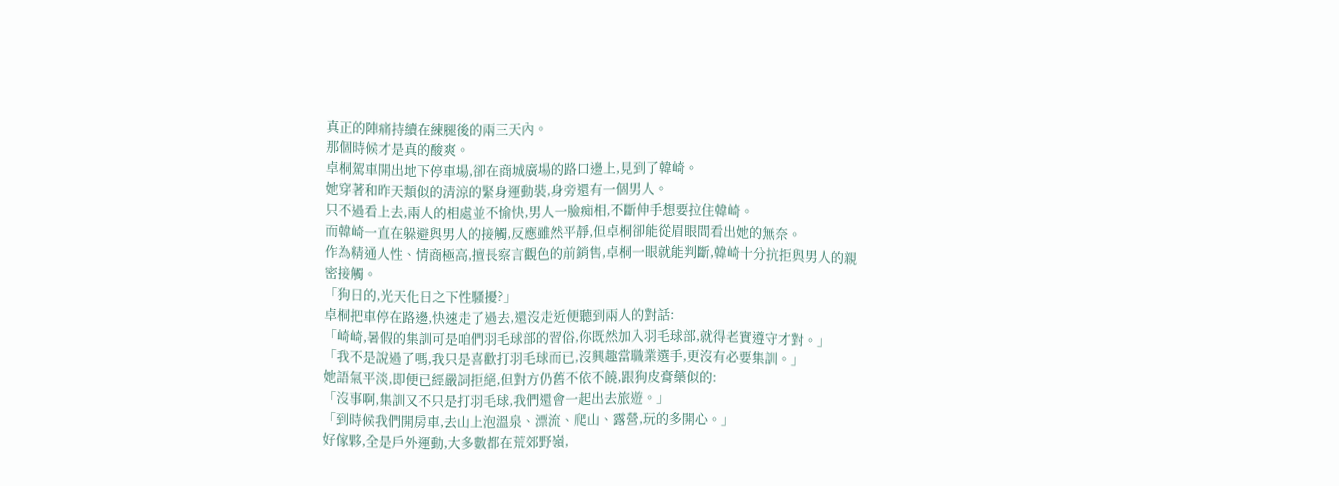真正的陣痛持續在練腿後的兩三天內。
那個時候才是真的酸爽。
卓桐駕車開出地下停車場,卻在商城廣場的路口邊上,見到了韓崎。
她穿著和昨天類似的清涼的緊身運動裝,身旁還有一個男人。
只不過看上去,兩人的相處並不愉快,男人一臉痴相,不斷伸手想要拉住韓崎。
而韓崎一直在躲避與男人的接觸,反應雖然平靜,但卓桐卻能從眉眼間看出她的無奈。
作為精通人性、情商極高,擅長察言觀色的前銷售,卓桐一眼就能判斷,韓崎十分抗拒與男人的親密接觸。
「狗日的,光天化日之下性騷擾?」
卓桐把車停在路邊,快速走了過去,還沒走近便聽到兩人的對話:
「崎崎,暑假的集訓可是咱們羽毛球部的習俗,你既然加入羽毛球部,就得老實遵守才對。」
「我不是說過了嗎,我只是喜歡打羽毛球而已,沒興趣當職業選手,更沒有必要集訓。」
她語氣平淡,即便已經嚴詞拒絕,但對方仍舊不依不饒,跟狗皮膏藥似的:
「沒事啊,集訓又不只是打羽毛球,我們還會一起出去旅遊。」
「到時候我們開房車,去山上泡溫泉、漂流、爬山、露營,玩的多開心。」
好傢夥,全是戶外運動,大多數都在荒郊野嶺,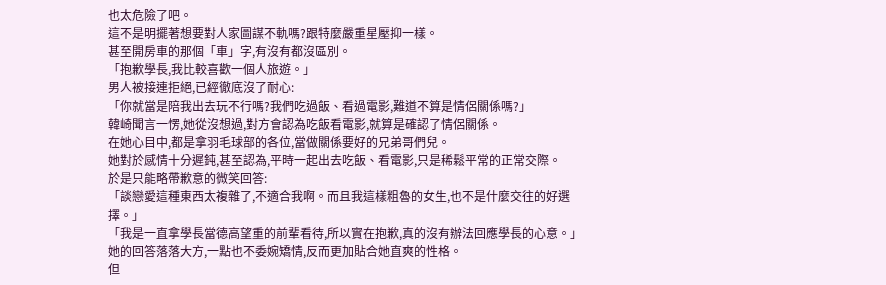也太危險了吧。
這不是明擺著想要對人家圖謀不軌嗎?跟特麼嚴重星壓抑一樣。
甚至開房車的那個「車」字,有沒有都沒區別。
「抱歉學長,我比較喜歡一個人旅遊。」
男人被接連拒絕,已經徹底沒了耐心:
「你就當是陪我出去玩不行嗎?我們吃過飯、看過電影,難道不算是情侶關係嗎?」
韓崎聞言一愣,她從沒想過,對方會認為吃飯看電影,就算是確認了情侶關係。
在她心目中,都是拿羽毛球部的各位,當做關係要好的兄弟哥們兒。
她對於感情十分遲鈍,甚至認為,平時一起出去吃飯、看電影,只是稀鬆平常的正常交際。
於是只能略帶歉意的微笑回答:
「談戀愛這種東西太複雜了,不適合我啊。而且我這樣粗魯的女生,也不是什麼交往的好選擇。」
「我是一直拿學長當德高望重的前輩看待,所以實在抱歉,真的沒有辦法回應學長的心意。」
她的回答落落大方,一點也不委婉矯情,反而更加貼合她直爽的性格。
但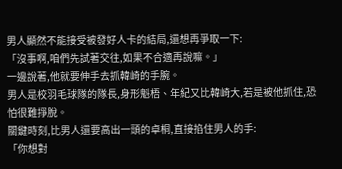男人顯然不能接受被發好人卡的結局,還想再爭取一下:
「沒事啊,咱們先試著交往,如果不合適再說嘛。」
一邊說著,他就要伸手去抓韓崎的手腕。
男人是校羽毛球隊的隊長,身形魁梧、年紀又比韓崎大,若是被他抓住,恐怕很難掙脫。
關鍵時刻,比男人還要高出一頭的卓桐,直接掐住男人的手:
「你想對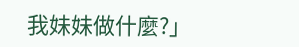我妹妹做什麼?」